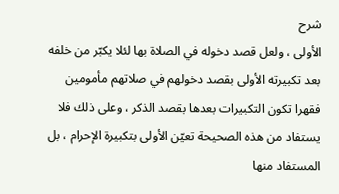شرح
الأولى ، ولعل قصد دخوله في الصلاة بها لئلا يكبّر من خلفه بعد تكبيرته الأولى بقصد دخولهم في صلاتهم مأمومين فقهرا تكون التكبيرات بعدها بقصد الذكر ، وعلى ذلك فلا يستفاد من هذه الصحيحة تعيّن الأولى بتكبيرة الإحرام ، بل المستفاد منها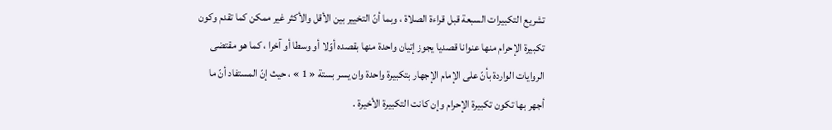تشريع التكبيرات السبعة قبل قراءة الصلاة ، وبما أنّ التخيير بين الأقل والأكثر غير ممكن كما تقدم وكون تكبيرة الإحرام منها عنوانا قصديا يجوز إتيان واحدة منها بقصده أوّلا أو وسطا أو آخرا ، كما هو مقتضى الروايات الواردة بأنّ على الإمام الإجهار بتكبيرة واحدة وان يسر بستة « 1 » ، حيث إنّ المستفاد أنّ ما أجهر بها تكون تكبيرة الإحرام وإن كانت التكبيرة الأخيرة .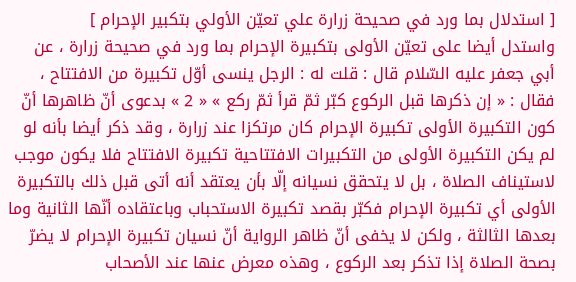[ استدلال بما ورد في صحيحة زرارة علي تعيّن الأولي بتكبير الإحرام ]
واستدل أيضا على تعيّن الأولى بتكبيرة الإحرام بما ورد في صحيحة زرارة ، عن أبي جعفر عليه السّلام قال : قلت له : الرجل ينسى أوّل تكبيرة من الافتتاح ، فقال : « إن ذكرها قبل الركوع كبّر ثمّ قرأ ثمّ ركع » « 2 » بدعوى أنّ ظاهرها أنّ كون التكبيرة الأولى تكبيرة الإحرام كان مرتكزا عند زرارة ، وقد ذكر أيضا بأنه لو لم يكن التكبيرة الأولى من التكبيرات الافتتاحية تكبيرة الافتتاح فلا يكون موجب لاستيناف الصلاة ، بل لا يتحقق نسيانه إلّا بأن يعتقد أنه أتى قبل ذلك بالتكبيرة الأولى أي تكبيرة الإحرام فكبّر بقصد تكبيرة الاستحباب وباعتقاده أنّها الثانية وما بعدها الثالثة ، ولكن لا يخفى أنّ ظاهر الرواية أنّ نسيان تكبيرة الإحرام لا يضرّ بصحة الصلاة إذا تذكر بعد الركوع ، وهذه معرض عنها عند الأصحاب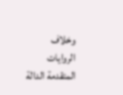وخلاف الروايات المتقدمة الدالة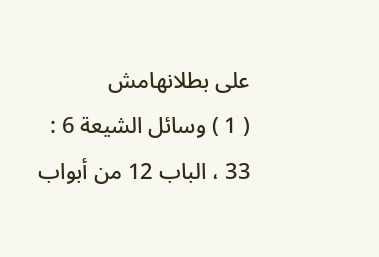على بطلانهامش
( 1 ) وسائل الشيعة 6 : 33 ، الباب 12 من أبواب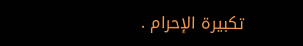تكبيرة الإحرام .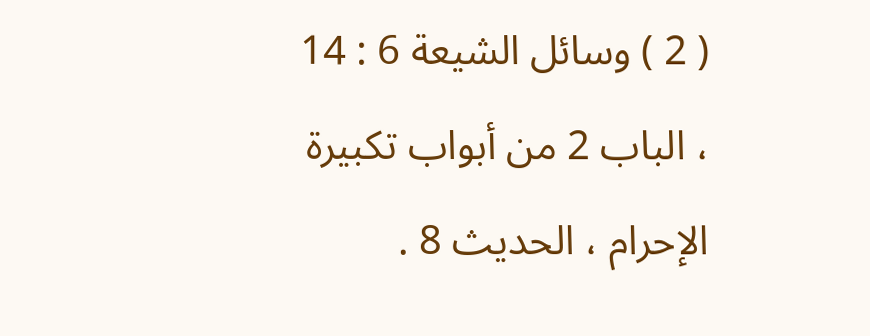( 2 ) وسائل الشيعة 6 : 14 ، الباب 2 من أبواب تكبيرة الإحرام ، الحديث 8 .